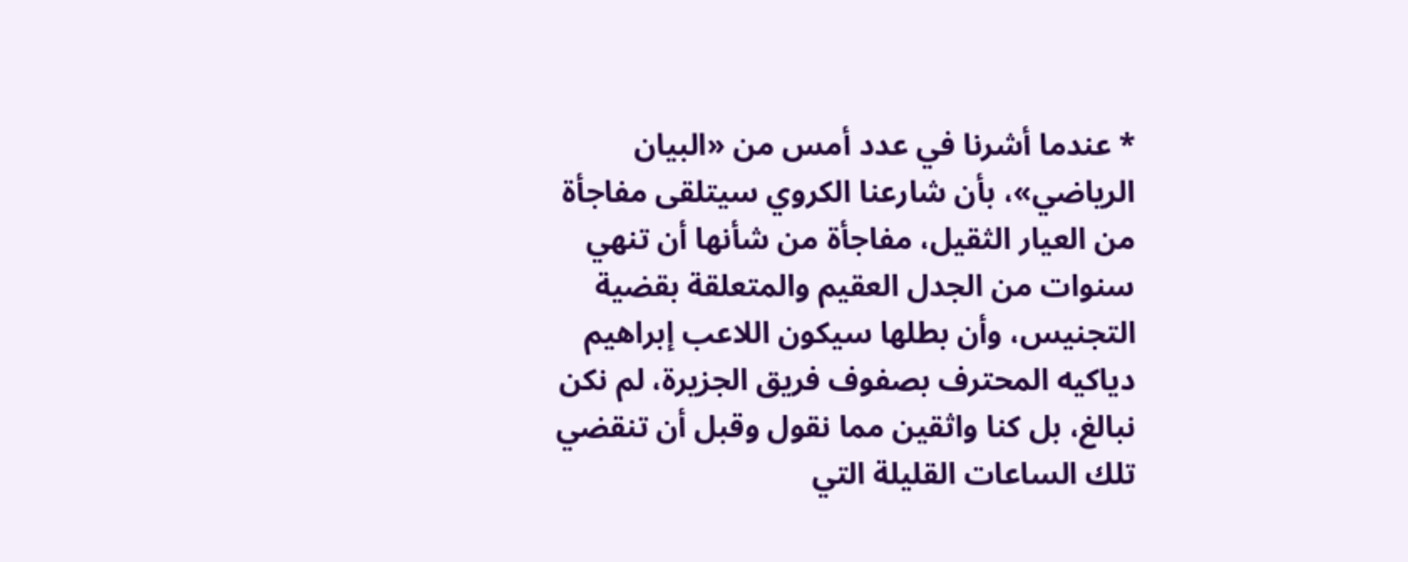* عندما أشرنا في عدد أمس من «البيان الرياضي»، بأن شارعنا الكروي سيتلقى مفاجأة من العيار الثقيل، مفاجأة من شأنها أن تنهي سنوات من الجدل العقيم والمتعلقة بقضية التجنيس، وأن بطلها سيكون اللاعب إبراهيم دياكيه المحترف بصفوف فريق الجزيرة، لم نكن نبالغ، بل كنا واثقين مما نقول وقبل أن تنقضي تلك الساعات القليلة التي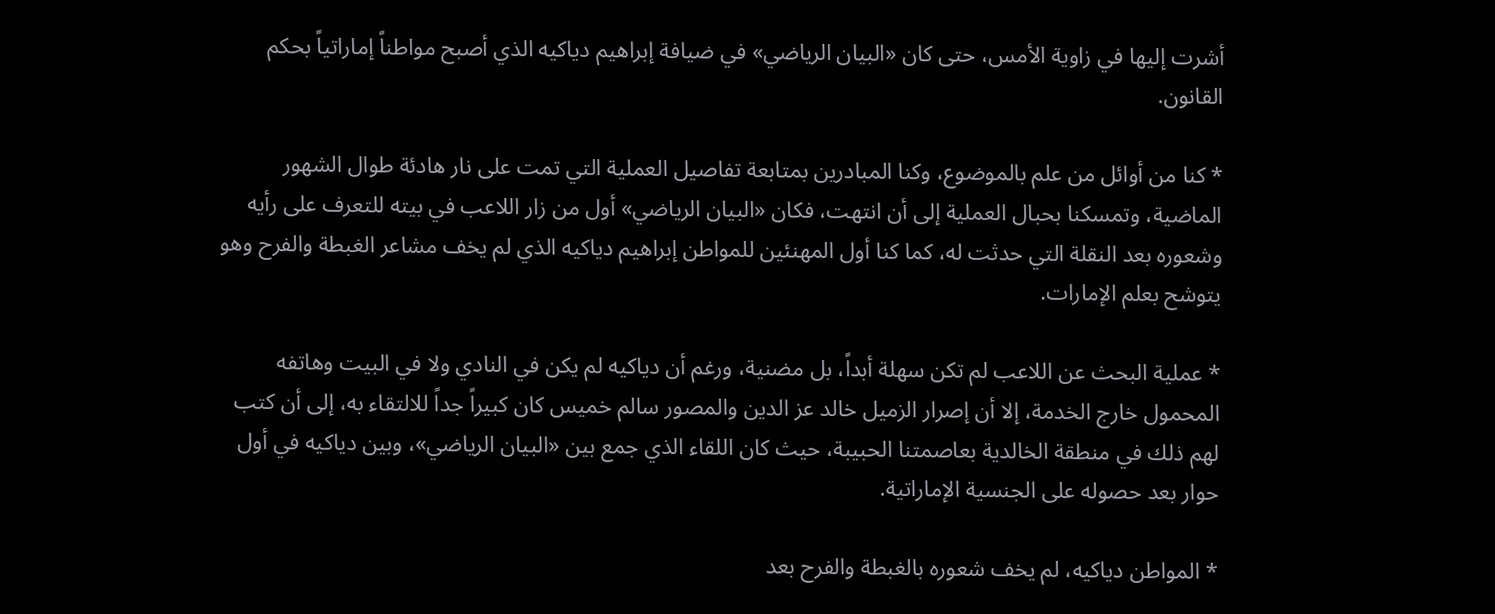أشرت إليها في زاوية الأمس، حتى كان «البيان الرياضي» في ضيافة إبراهيم دياكيه الذي أصبح مواطناً إماراتياً بحكم القانون.

* كنا من أوائل من علم بالموضوع، وكنا المبادرين بمتابعة تفاصيل العملية التي تمت على نار هادئة طوال الشهور الماضية، وتمسكنا بحبال العملية إلى أن انتهت، فكان «البيان الرياضي» أول من زار اللاعب في بيته للتعرف على رأيه وشعوره بعد النقلة التي حدثت له، كما كنا أول المهنئين للمواطن إبراهيم دياكيه الذي لم يخف مشاعر الغبطة والفرح وهو يتوشح بعلم الإمارات.

* عملية البحث عن اللاعب لم تكن سهلة أبداً، بل مضنية، ورغم أن دياكيه لم يكن في النادي ولا في البيت وهاتفه المحمول خارج الخدمة، إلا أن إصرار الزميل خالد عز الدين والمصور سالم خميس كان كبيراً جداً للالتقاء به، إلى أن كتب لهم ذلك في منطقة الخالدية بعاصمتنا الحبيبة، حيث كان اللقاء الذي جمع بين «البيان الرياضي»، وبين دياكيه في أول حوار بعد حصوله على الجنسية الإماراتية.

* المواطن دياكيه، لم يخف شعوره بالغبطة والفرح بعد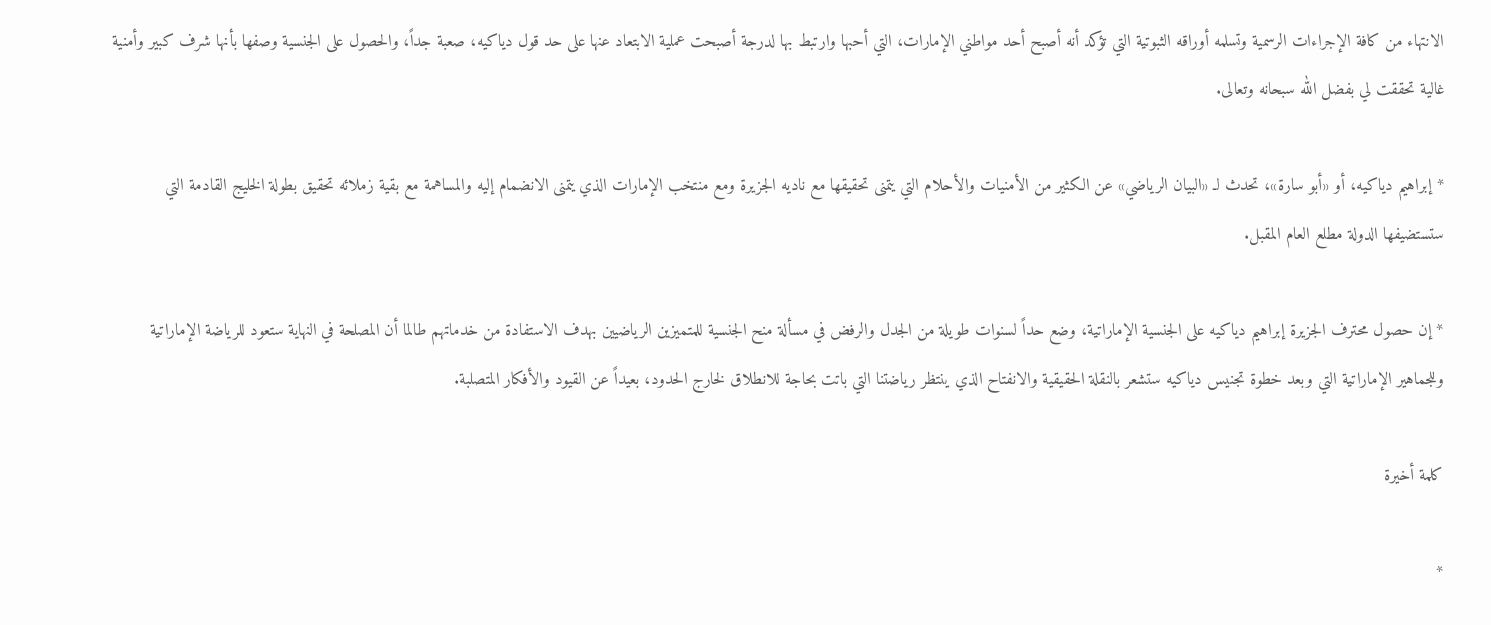الانتهاء من كافة الإجراءات الرسمية وتسلمه أوراقه الثبوتية التي تؤكد أنه أصبح أحد مواطني الإمارات، التي أحبها وارتبط بها لدرجة أصبحت عملية الابتعاد عنها على حد قول دياكيه، صعبة جداً، والحصول على الجنسية وصفها بأنها شرف كبير وأمنية غالية تحققت لي بفضل الله سبحانه وتعالى.

* إبراهيم دياكيه، أو «أبو سارة»، تحدث لـ «البيان الرياضي» عن الكثير من الأمنيات والأحلام التي يتمنى تحقيقها مع ناديه الجزيرة ومع منتخب الإمارات الذي يتمنى الانضمام إليه والمساهمة مع بقية زملائه تحقيق بطولة الخليج القادمة التي ستستضيفها الدولة مطلع العام المقبل.

* إن حصول محترف الجزيرة إبراهيم دياكيه على الجنسية الإماراتية، وضع حداً لسنوات طويلة من الجدل والرفض في مسألة منح الجنسية للمتميزين الرياضيين بهدف الاستفادة من خدماتهم طالما أن المصلحة في النهاية ستعود للرياضة الإماراتية وللجماهير الإماراتية التي وبعد خطوة تجنيس دياكيه ستشعر بالنقلة الحقيقية والانفتاح الذي ينتظر رياضتنا التي باتت بحاجة للانطلاق لخارج الحدود، بعيداً عن القيود والأفكار المتصلبة.

كلمة أخيرة

*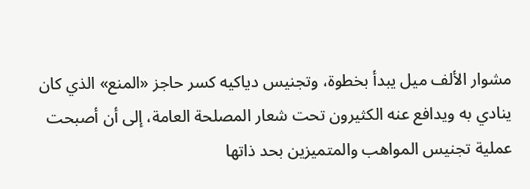مشوار الألف ميل يبدأ بخطوة، وتجنيس دياكيه كسر حاجز «المنع» الذي كان ينادي به ويدافع عنه الكثيرون تحت شعار المصلحة العامة، إلى أن أصبحت عملية تجنيس المواهب والمتميزين بحد ذاتها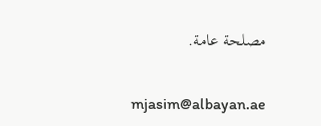مصلحة عامة.

mjasim@albayan.ae